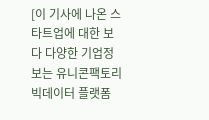[이 기사에 나온 스타트업에 대한 보다 다양한 기업정보는 유니콘팩토리 빅데이터 플랫폼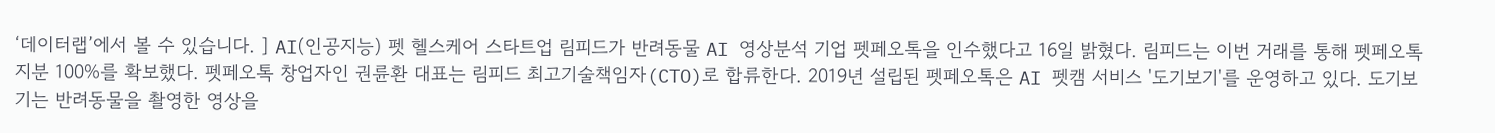‘데이터랩’에서 볼 수 있습니다. ] AI(인공지능) 펫 헬스케어 스타트업 림피드가 반려동물 AI 영상분석 기업 펫페오톡을 인수했다고 16일 밝혔다. 림피드는 이번 거래를 통해 펫페오톡 지분 100%를 확보했다. 펫페오톡 창업자인 권륜환 대표는 림피드 최고기술책임자(CTO)로 합류한다. 2019년 설립된 펫페오톡은 AI 펫캠 서비스 '도기보기'를 운영하고 있다. 도기보기는 반려동물을 촬영한 영상을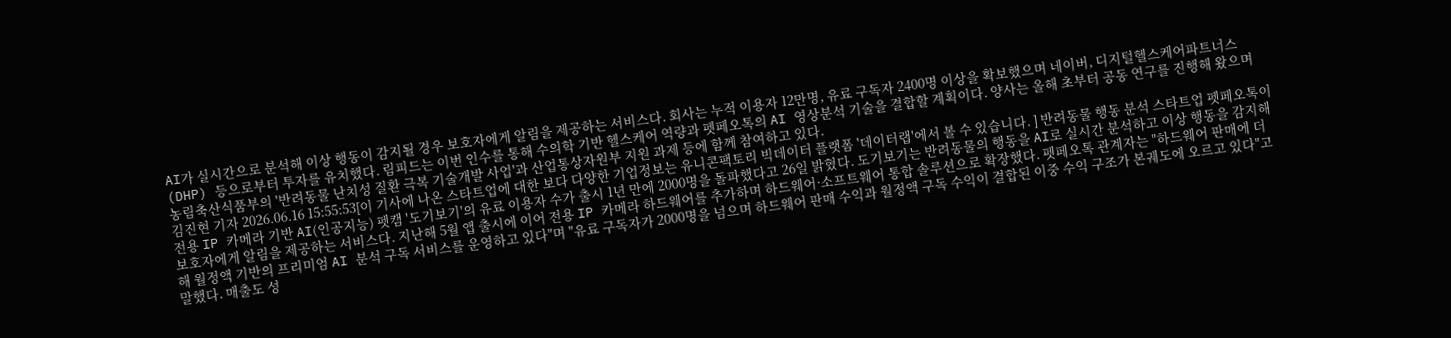AI가 실시간으로 분석해 이상 행동이 감지될 경우 보호자에게 알림을 제공하는 서비스다. 회사는 누적 이용자 12만명, 유료 구독자 2400명 이상을 확보했으며 네이버, 디지털헬스케어파트너스(DHP) 등으로부터 투자를 유치했다. 림피드는 이번 인수를 통해 수의학 기반 헬스케어 역량과 펫페오톡의 AI 영상분석 기술을 결합할 계획이다. 양사는 올해 초부터 공동 연구를 진행해 왔으며 농림축산식품부의 '반려동물 난치성 질환 극복 기술개발 사업'과 산업통상자원부 지원 과제 등에 함께 참여하고 있다.
김진현 기자 2026.06.16 15:55:53[이 기사에 나온 스타트업에 대한 보다 다양한 기업정보는 유니콘팩토리 빅데이터 플랫폼 '데이터랩'에서 볼 수 있습니다. ] 반려동물 행동 분석 스타트업 펫페오톡이 전용 IP 카메라 기반 AI(인공지능) 펫캠 '도기보기'의 유료 이용자 수가 출시 1년 만에 2000명을 돌파했다고 26일 밝혔다. 도기보기는 반려동물의 행동을 AI로 실시간 분석하고 이상 행동을 감지해 보호자에게 알림을 제공하는 서비스다. 지난해 5월 앱 출시에 이어 전용 IP 카메라 하드웨어를 추가하며 하드웨어·소프트웨어 통합 솔루션으로 확장했다. 펫페오톡 관계자는 "하드웨어 판매에 더해 월정액 기반의 프리미엄 AI 분석 구독 서비스를 운영하고 있다"며 "유료 구독자가 2000명을 넘으며 하드웨어 판매 수익과 월정액 구독 수익이 결합된 이중 수익 구조가 본궤도에 오르고 있다"고 말했다. 매출도 성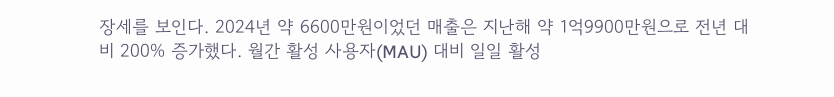장세를 보인다. 2024년 약 6600만원이었던 매출은 지난해 약 1억9900만원으로 전년 대비 200% 증가했다. 월간 활성 사용자(MAU) 대비 일일 활성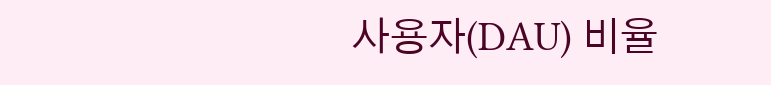사용자(DAU) 비율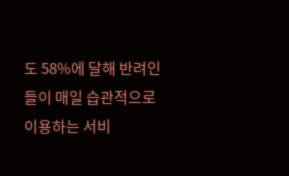도 58%에 달해 반려인들이 매일 습관적으로 이용하는 서비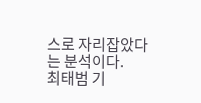스로 자리잡았다는 분석이다.
최태범 기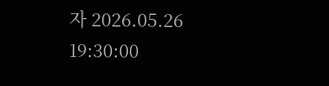자 2026.05.26 19:30:00